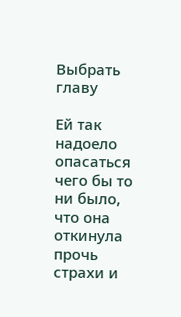Выбрать главу

Ей так надоело опасаться чего бы то ни было, что она откинула прочь страхи и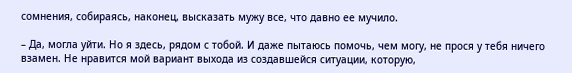сомнения, собираясь, наконец, высказать мужу все, что давно ее мучило.

– Да, могла уйти. Но я здесь, рядом с тобой. И даже пытаюсь помочь, чем могу, не прося у тебя ничего взамен. Не нравится мой вариант выхода из создавшейся ситуации, которую,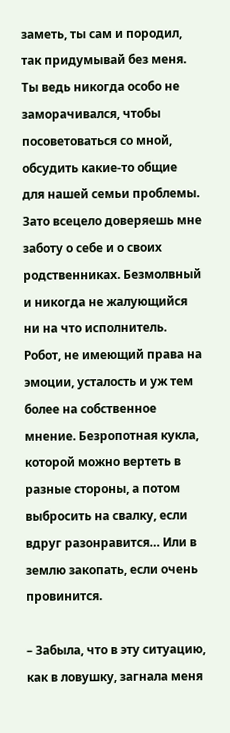заметь, ты сам и породил, так придумывай без меня. Ты ведь никогда особо не заморачивался, чтобы посоветоваться со мной, обсудить какие-то общие для нашей семьи проблемы. Зато всецело доверяешь мне заботу о себе и о своих родственниках. Безмолвный и никогда не жалующийся ни на что исполнитель. Робот, не имеющий права на эмоции, усталость и уж тем более на собственное мнение. Безропотная кукла, которой можно вертеть в разные стороны, а потом выбросить на свалку, если вдруг разонравится… Или в землю закопать, если очень провинится.

– Забыла, что в эту ситуацию, как в ловушку, загнала меня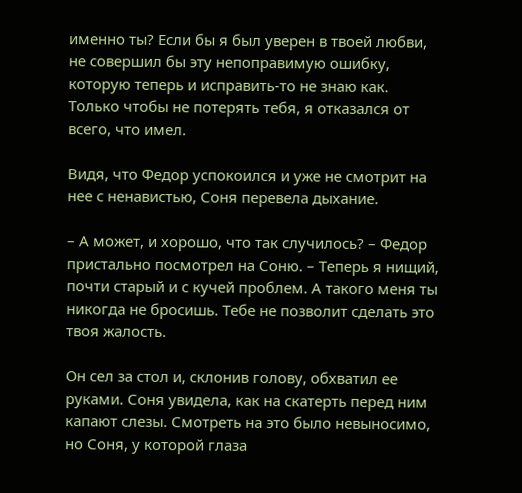именно ты? Если бы я был уверен в твоей любви, не совершил бы эту непоправимую ошибку, которую теперь и исправить-то не знаю как. Только чтобы не потерять тебя, я отказался от всего, что имел.

Видя, что Федор успокоился и уже не смотрит на нее с ненавистью, Соня перевела дыхание.

– А может, и хорошо, что так случилось? – Федор пристально посмотрел на Соню. – Теперь я нищий, почти старый и с кучей проблем. А такого меня ты никогда не бросишь. Тебе не позволит сделать это твоя жалость.

Он сел за стол и, склонив голову, обхватил ее руками. Соня увидела, как на скатерть перед ним капают слезы. Смотреть на это было невыносимо, но Соня, у которой глаза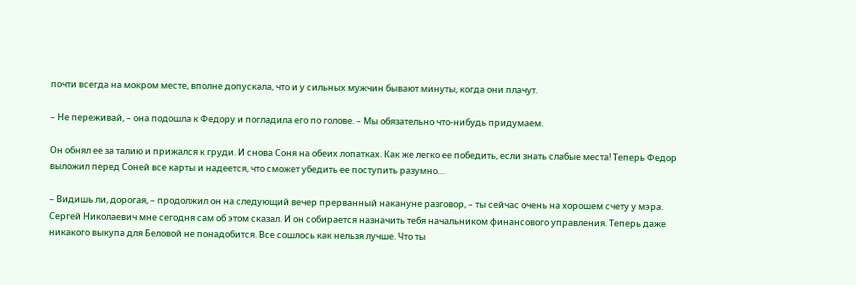почти всегда на мокром месте, вполне допускала, что и у сильных мужчин бывают минуты, когда они плачут.

– Не переживай, – она подошла к Федору и погладила его по голове. – Мы обязательно что-нибудь придумаем.

Он обнял ее за талию и прижался к груди. И снова Соня на обеих лопатках. Как же легко ее победить, если знать слабые места! Теперь Федор выложил перед Соней все карты и надеется, что сможет убедить ее поступить разумно…

– Видишь ли, дорогая, – продолжил он на следующий вечер прерванный накануне разговор, – ты сейчас очень на хорошем счету у мэра. Сергей Николаевич мне сегодня сам об этом сказал. И он собирается назначить тебя начальником финансового управления. Теперь даже никакого выкупа для Беловой не понадобится. Все сошлось как нельзя лучше. Что ты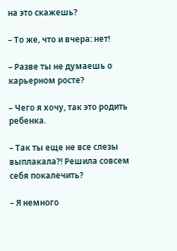на это скажешь?

– То же, что и вчера: нет!

– Разве ты не думаешь о карьерном росте?

– Чего я хочу, так это родить ребенка.

– Так ты еще не все слезы выплакала?! Решила совсем себя покалечить?

– Я немного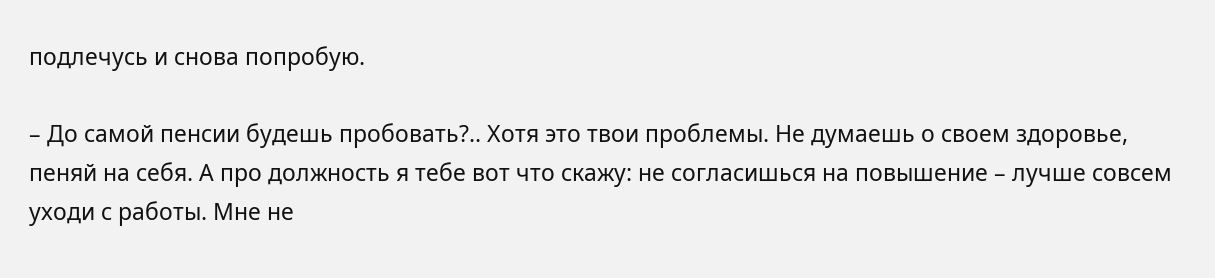подлечусь и снова попробую.

– До самой пенсии будешь пробовать?.. Хотя это твои проблемы. Не думаешь о своем здоровье, пеняй на себя. А про должность я тебе вот что скажу: не согласишься на повышение – лучше совсем уходи с работы. Мне не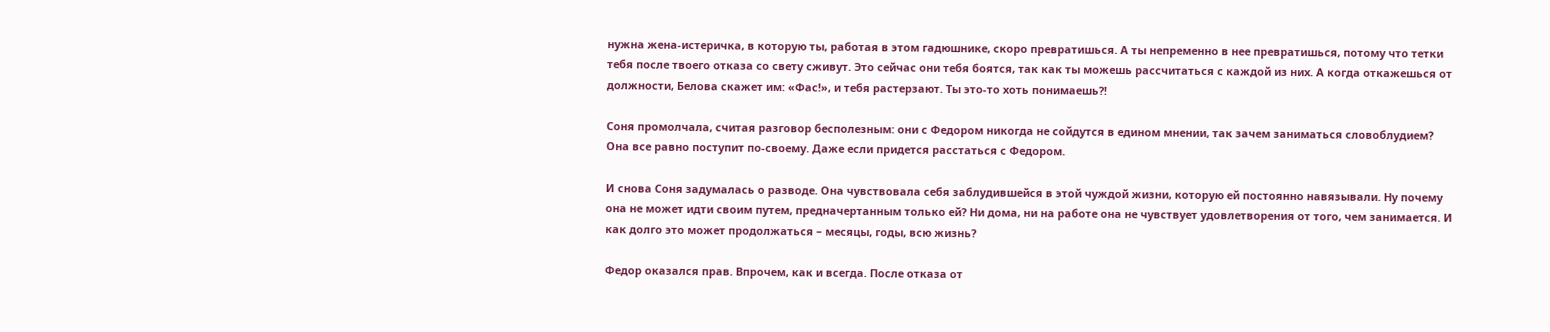нужна жена-истеричка, в которую ты, работая в этом гадюшнике, скоро превратишься. А ты непременно в нее превратишься, потому что тетки тебя после твоего отказа со свету сживут. Это сейчас они тебя боятся, так как ты можешь рассчитаться с каждой из них. А когда откажешься от должности, Белова скажет им: «Фас!», и тебя растерзают. Ты это-то хоть понимаешь?!

Соня промолчала, считая разговор бесполезным: они с Федором никогда не сойдутся в едином мнении, так зачем заниматься словоблудием? Она все равно поступит по-своему. Даже если придется расстаться с Федором.

И снова Соня задумалась о разводе. Она чувствовала себя заблудившейся в этой чуждой жизни, которую ей постоянно навязывали. Ну почему она не может идти своим путем, предначертанным только ей? Ни дома, ни на работе она не чувствует удовлетворения от того, чем занимается. И как долго это может продолжаться – месяцы, годы, всю жизнь?

Федор оказался прав. Впрочем, как и всегда. После отказа от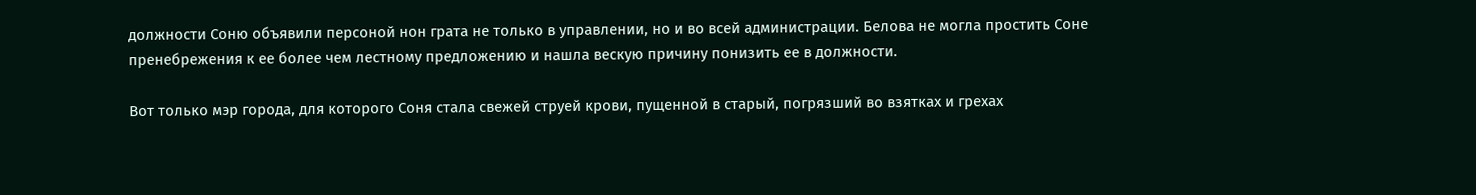должности Соню объявили персоной нон грата не только в управлении, но и во всей администрации. Белова не могла простить Соне пренебрежения к ее более чем лестному предложению и нашла вескую причину понизить ее в должности.

Вот только мэр города, для которого Соня стала свежей струей крови, пущенной в старый, погрязший во взятках и грехах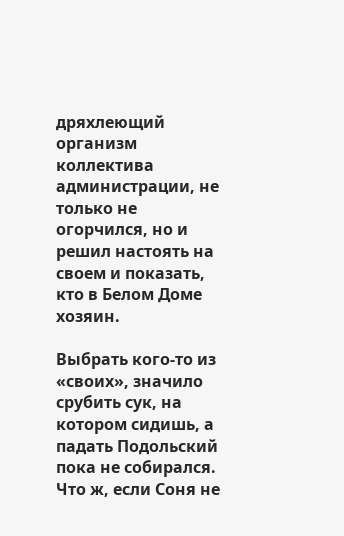дряхлеющий организм коллектива администрации, не только не огорчился, но и решил настоять на своем и показать, кто в Белом Доме хозяин.

Выбрать кого-то из «своих», значило срубить сук, на котором сидишь, а падать Подольский пока не собирался. Что ж, если Соня не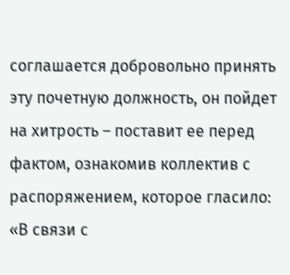соглашается добровольно принять эту почетную должность, он пойдет на хитрость – поставит ее перед фактом, ознакомив коллектив с распоряжением, которое гласило: «В связи с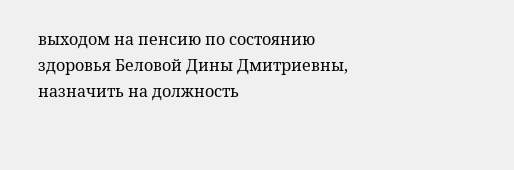выходом на пенсию по состоянию здоровья Беловой Дины Дмитриевны, назначить на должность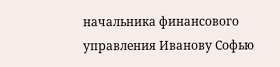начальника финансового управления Иванову Софью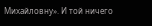Михайловну». И той ничего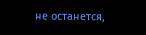не останется,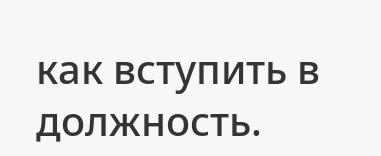как вступить в должность.